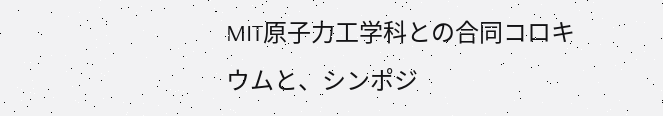MIT原子力工学科との合同コロキウムと、シンポジ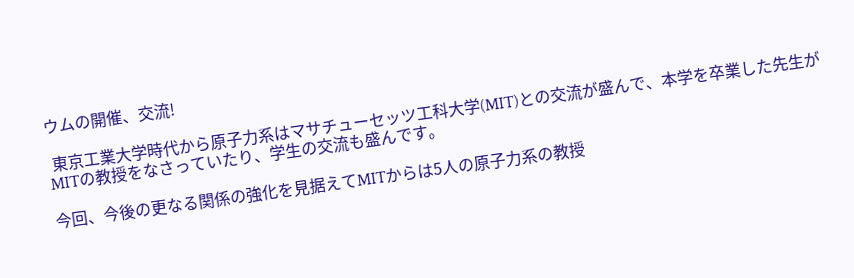ウムの開催、交流!

 東京工業大学時代から原子力系はマサチューセッツ工科大学(MIT)との交流が盛んで、本学を卒業した先生がMITの教授をなさっていたり、学生の交流も盛んです。

今回、今後の更なる関係の強化を見据えてMITからは5人の原子力系の教授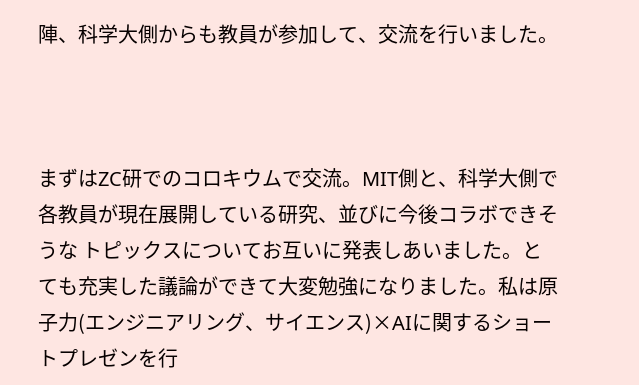陣、科学大側からも教員が参加して、交流を行いました。



まずはZC研でのコロキウムで交流。MIT側と、科学大側で各教員が現在展開している研究、並びに今後コラボできそうな トピックスについてお互いに発表しあいました。とても充実した議論ができて大変勉強になりました。私は原子力(エンジニアリング、サイエンス)×AIに関するショートプレゼンを行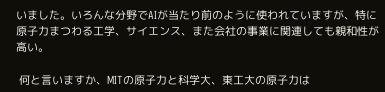いました。いろんな分野でAIが当たり前のように使われていますが、特に原子力まつわる工学、サイエンス、また会社の事業に関連しても親和性が高い。

 何と言いますか、MITの原子力と科学大、東工大の原子力は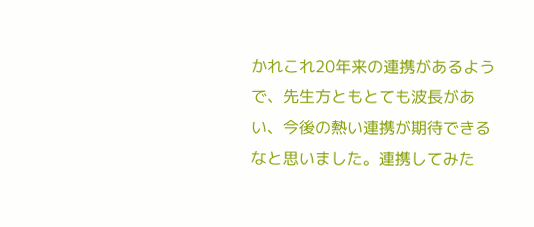かれこれ20年来の連携があるようで、先生方ともとても波長があい、今後の熱い連携が期待できるなと思いました。連携してみた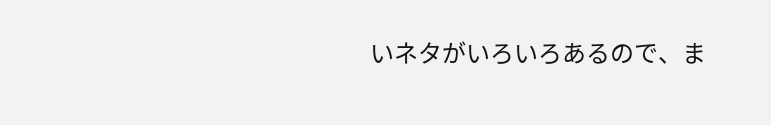いネタがいろいろあるので、ま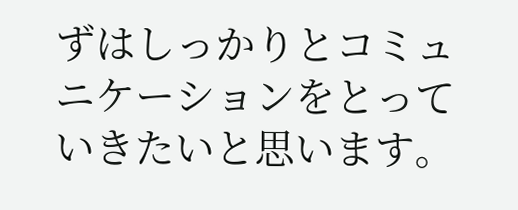ずはしっかりとコミュニケーションをとっていきたいと思います。